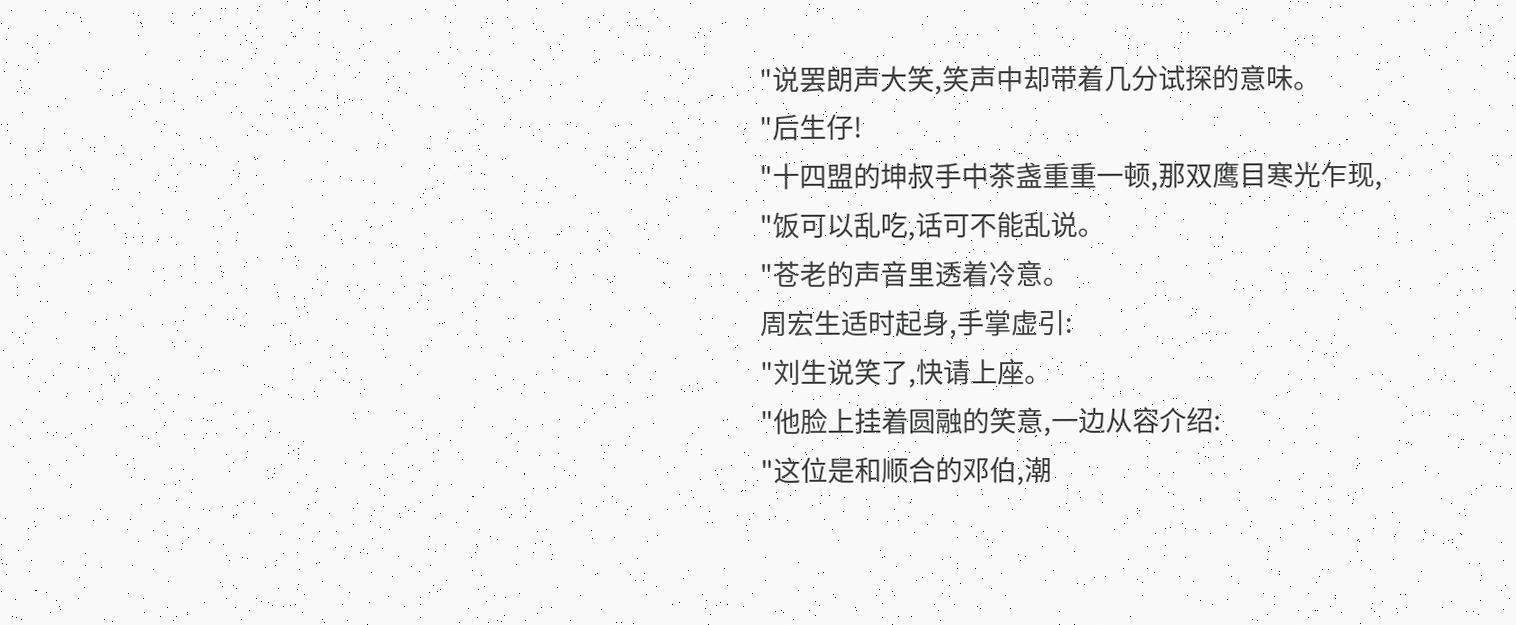"说罢朗声大笑,笑声中却带着几分试探的意味。
"后生仔!
"十四盟的坤叔手中茶盏重重一顿,那双鹰目寒光乍现,
"饭可以乱吃,话可不能乱说。
"苍老的声音里透着冷意。
周宏生适时起身,手掌虚引:
"刘生说笑了,快请上座。
"他脸上挂着圆融的笑意,一边从容介绍:
"这位是和顺合的邓伯,潮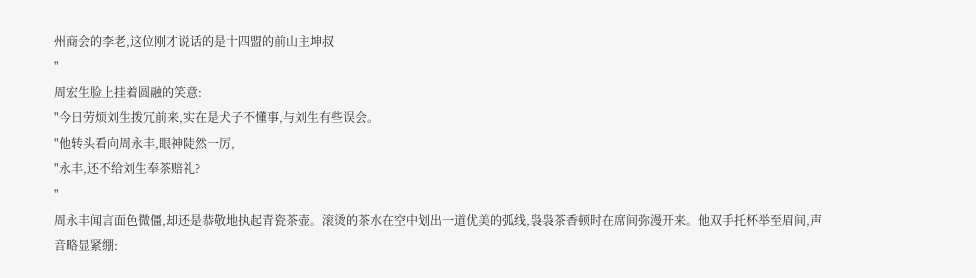州商会的李老,这位刚才说话的是十四盟的前山主坤叔
"
周宏生脸上挂着圆融的笑意:
"今日劳烦刘生拨冗前来,实在是犬子不懂事,与刘生有些误会。
"他转头看向周永丰,眼神陡然一厉,
"永丰,还不给刘生奉茶赔礼?
"
周永丰闻言面色微僵,却还是恭敬地执起青瓷茶壶。滚烫的茶水在空中划出一道优美的弧线,袅袅茶香顿时在席间弥漫开来。他双手托杯举至眉间,声音略显紧绷: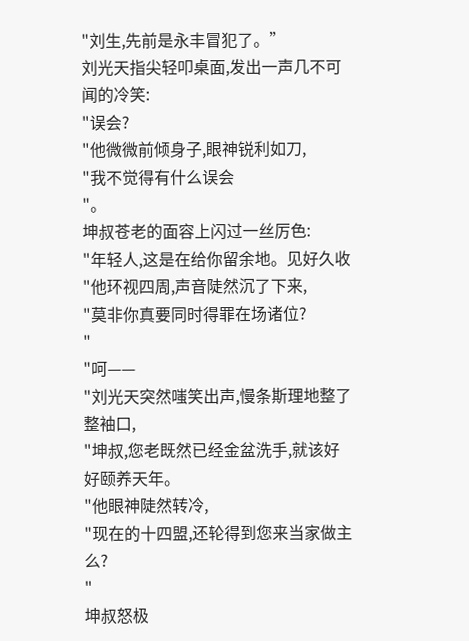"刘生,先前是永丰冒犯了。”
刘光天指尖轻叩桌面,发出一声几不可闻的冷笑:
"误会?
"他微微前倾身子,眼神锐利如刀,
"我不觉得有什么误会
"。
坤叔苍老的面容上闪过一丝厉色:
"年轻人,这是在给你留余地。见好久收
"他环视四周,声音陡然沉了下来,
"莫非你真要同时得罪在场诸位?
"
"呵——
"刘光天突然嗤笑出声,慢条斯理地整了整袖口,
"坤叔,您老既然已经金盆洗手,就该好好颐养天年。
"他眼神陡然转冷,
"现在的十四盟,还轮得到您来当家做主么?
"
坤叔怒极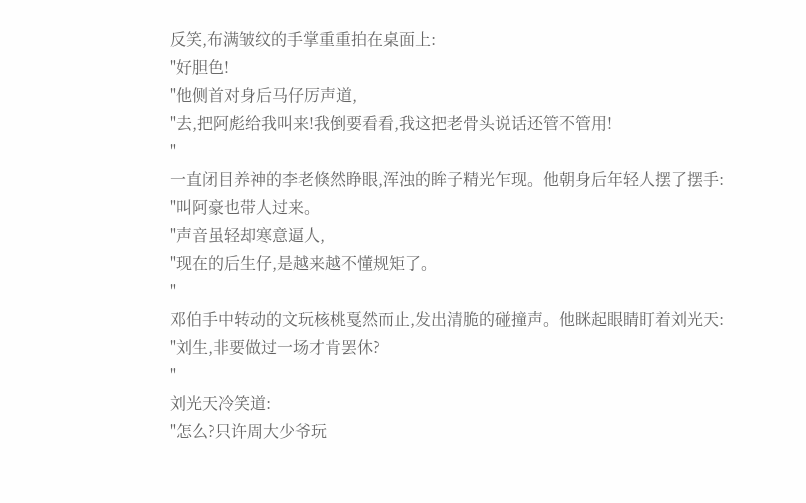反笑,布满皱纹的手掌重重拍在桌面上:
"好胆色!
"他侧首对身后马仔厉声道,
"去,把阿彪给我叫来!我倒要看看,我这把老骨头说话还管不管用!
"
一直闭目养神的李老倏然睁眼,浑浊的眸子精光乍现。他朝身后年轻人摆了摆手:
"叫阿豪也带人过来。
"声音虽轻却寒意逼人,
"现在的后生仔,是越来越不懂规矩了。
"
邓伯手中转动的文玩核桃戛然而止,发出清脆的碰撞声。他眯起眼睛盯着刘光天:
"刘生,非要做过一场才肯罢休?
"
刘光天冷笑道:
"怎么?只许周大少爷玩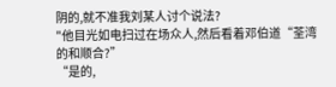阴的,就不准我刘某人讨个说法?
"他目光如电扫过在场众人,然后看着邓伯道“荃湾的和顺合?”
“是的,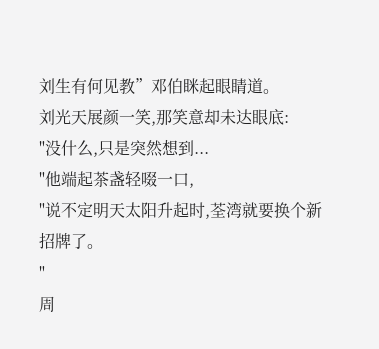刘生有何见教”邓伯眯起眼睛道。
刘光天展颜一笑,那笑意却未达眼底:
"没什么,只是突然想到...
"他端起茶盏轻啜一口,
"说不定明天太阳升起时,荃湾就要换个新招牌了。
"
周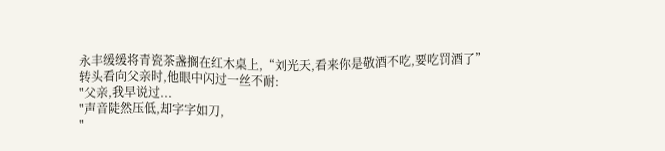永丰缓缓将青瓷茶盏搁在红木桌上,“刘光天,看来你是敬酒不吃,要吃罚酒了”
转头看向父亲时,他眼中闪过一丝不耐:
"父亲,我早说过...
"声音陡然压低,却字字如刀,
"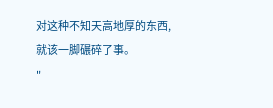对这种不知天高地厚的东西,就该一脚碾碎了事。
"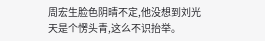周宏生脸色阴晴不定,他没想到刘光天是个愣头青,这么不识抬举。